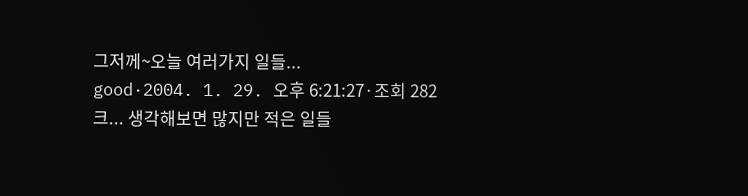그저께~오늘 여러가지 일들...
good·2004. 1. 29. 오후 6:21:27·조회 282
크... 생각해보면 많지만 적은 일들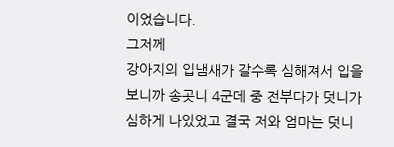이었습니다.
그저께
강아지의 입냄새가 갈수록 심해져서 입을 보니까 송곳니 4군데 중 전부다가 덧니가 심하게 나있었고 결국 저와 엄마는 덧니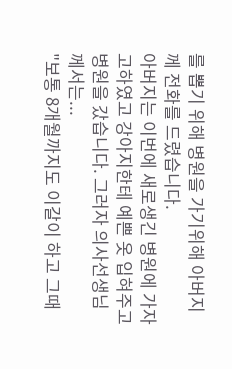를 뽑기 위해 병원을 가기위해 아버지께 전화를 드렸습니다.
아버지는 이번에 새로생긴 병원에 가자고하였고 강아지한테 예쁜 옷 입혀주고 병원을 갔습니다. 그러자 의사선생님 께서는...
"보통 8개월까지도 이갈이 하고 그때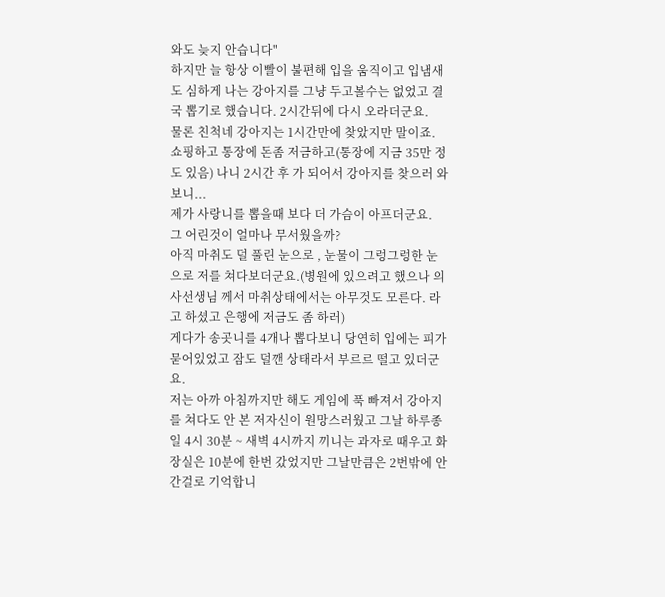와도 늦지 안습니다"
하지만 늘 항상 이빨이 불편해 입을 움직이고 입냄새도 심하게 나는 강아지를 그냥 두고볼수는 없었고 결국 뽑기로 했습니다. 2시간뒤에 다시 오라더군요.
물론 친척네 강아지는 1시간만에 찾았지만 말이죠.
쇼핑하고 통장에 돈좀 저금하고(통장에 지금 35만 정도 있음) 나니 2시간 후 가 되어서 강아지를 찾으러 와보니...
제가 사랑니를 뽑을때 보다 더 가슴이 아프더군요.
그 어린것이 얼마나 무서웠을까?
아직 마취도 덜 풀린 눈으로 , 눈물이 그렁그렁한 눈으로 저를 쳐다보더군요.(병원에 있으려고 했으나 의사선생님 께서 마취상태에서는 아무것도 모른다. 라고 하셨고 은행에 저금도 좀 하러)
게다가 송곳니를 4개나 뽑다보니 당연히 입에는 피가 묻어있었고 잠도 덜깬 상태라서 부르르 떨고 있더군요.
저는 아까 아침까지만 해도 게임에 푹 빠져서 강아지를 쳐다도 안 본 저자신이 원망스러웠고 그날 하루종일 4시 30분 ~ 새벽 4시까지 끼니는 과자로 때우고 화장실은 10분에 한번 갔었지만 그날만큼은 2번밖에 안 간걸로 기억합니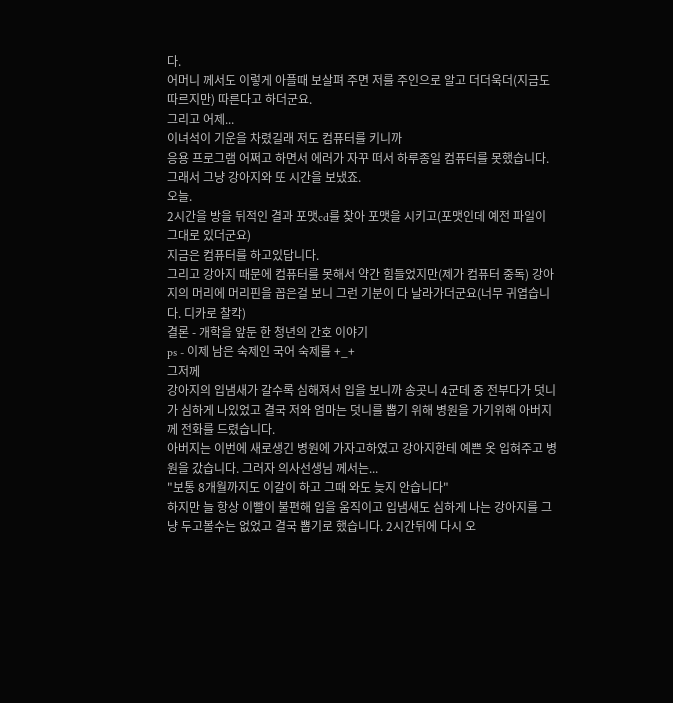다.
어머니 께서도 이렇게 아플때 보살펴 주면 저를 주인으로 알고 더더욱더(지금도 따르지만) 따른다고 하더군요.
그리고 어제...
이녀석이 기운을 차렸길래 저도 컴퓨터를 키니까
응용 프로그램 어쩌고 하면서 에러가 자꾸 떠서 하루종일 컴퓨터를 못했습니다.
그래서 그냥 강아지와 또 시간을 보냈죠.
오늘.
2시간을 방을 뒤적인 결과 포맷cd를 찾아 포맷을 시키고(포맷인데 예전 파일이 그대로 있더군요)
지금은 컴퓨터를 하고있답니다.
그리고 강아지 때문에 컴퓨터를 못해서 약간 힘들었지만(제가 컴퓨터 중독) 강아지의 머리에 머리핀을 꼽은걸 보니 그런 기분이 다 날라가더군요(너무 귀엽습니다. 디카로 찰칵)
결론 - 개학을 앞둔 한 청년의 간호 이야기
ps - 이제 남은 숙제인 국어 숙제를 +_+
그저께
강아지의 입냄새가 갈수록 심해져서 입을 보니까 송곳니 4군데 중 전부다가 덧니가 심하게 나있었고 결국 저와 엄마는 덧니를 뽑기 위해 병원을 가기위해 아버지께 전화를 드렸습니다.
아버지는 이번에 새로생긴 병원에 가자고하였고 강아지한테 예쁜 옷 입혀주고 병원을 갔습니다. 그러자 의사선생님 께서는...
"보통 8개월까지도 이갈이 하고 그때 와도 늦지 안습니다"
하지만 늘 항상 이빨이 불편해 입을 움직이고 입냄새도 심하게 나는 강아지를 그냥 두고볼수는 없었고 결국 뽑기로 했습니다. 2시간뒤에 다시 오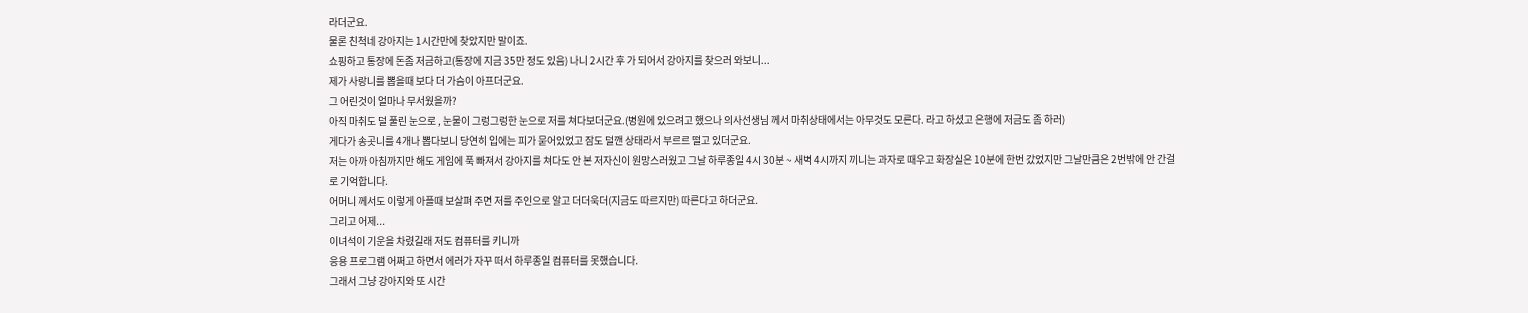라더군요.
물론 친척네 강아지는 1시간만에 찾았지만 말이죠.
쇼핑하고 통장에 돈좀 저금하고(통장에 지금 35만 정도 있음) 나니 2시간 후 가 되어서 강아지를 찾으러 와보니...
제가 사랑니를 뽑을때 보다 더 가슴이 아프더군요.
그 어린것이 얼마나 무서웠을까?
아직 마취도 덜 풀린 눈으로 , 눈물이 그렁그렁한 눈으로 저를 쳐다보더군요.(병원에 있으려고 했으나 의사선생님 께서 마취상태에서는 아무것도 모른다. 라고 하셨고 은행에 저금도 좀 하러)
게다가 송곳니를 4개나 뽑다보니 당연히 입에는 피가 묻어있었고 잠도 덜깬 상태라서 부르르 떨고 있더군요.
저는 아까 아침까지만 해도 게임에 푹 빠져서 강아지를 쳐다도 안 본 저자신이 원망스러웠고 그날 하루종일 4시 30분 ~ 새벽 4시까지 끼니는 과자로 때우고 화장실은 10분에 한번 갔었지만 그날만큼은 2번밖에 안 간걸로 기억합니다.
어머니 께서도 이렇게 아플때 보살펴 주면 저를 주인으로 알고 더더욱더(지금도 따르지만) 따른다고 하더군요.
그리고 어제...
이녀석이 기운을 차렸길래 저도 컴퓨터를 키니까
응용 프로그램 어쩌고 하면서 에러가 자꾸 떠서 하루종일 컴퓨터를 못했습니다.
그래서 그냥 강아지와 또 시간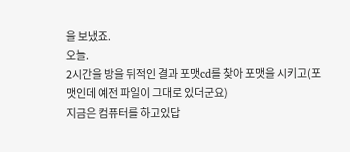을 보냈죠.
오늘.
2시간을 방을 뒤적인 결과 포맷cd를 찾아 포맷을 시키고(포맷인데 예전 파일이 그대로 있더군요)
지금은 컴퓨터를 하고있답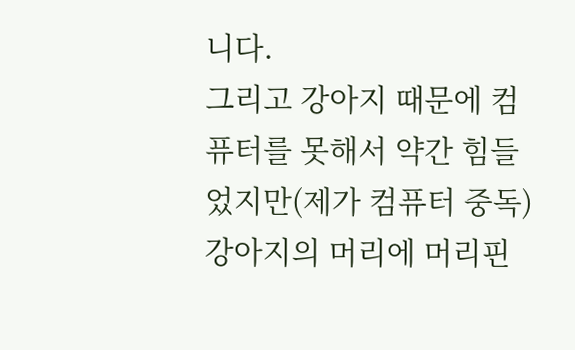니다.
그리고 강아지 때문에 컴퓨터를 못해서 약간 힘들었지만(제가 컴퓨터 중독) 강아지의 머리에 머리핀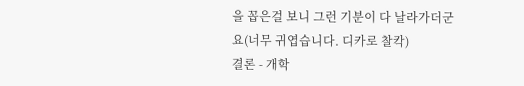을 꼽은걸 보니 그런 기분이 다 날라가더군요(너무 귀엽습니다. 디카로 찰칵)
결론 - 개학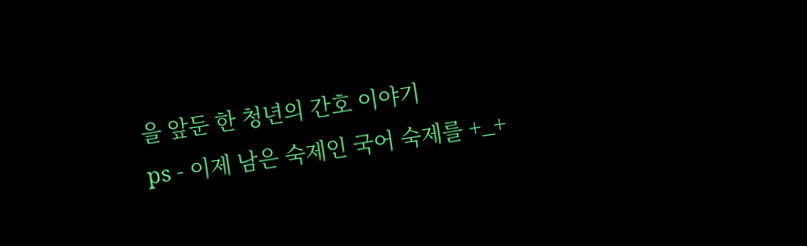을 앞둔 한 청년의 간호 이야기
ps - 이제 남은 숙제인 국어 숙제를 +_+